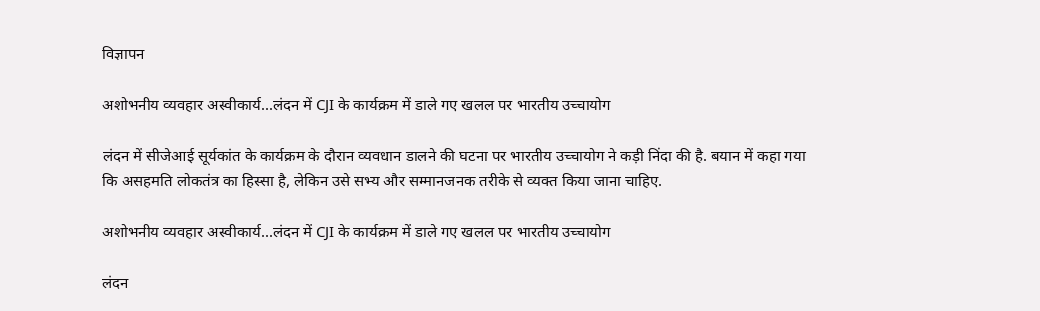विज्ञापन

अशोभनीय व्यवहार अस्वीकार्य...लंदन में CJI के कार्यक्रम में डाले गए खलल पर भारतीय उच्चायोग

लंदन में सीजेआई सूर्यकांत के कार्यक्रम के दौरान व्यवधान डालने की घटना पर भारतीय उच्चायोग ने कड़ी निंदा की है. बयान में कहा गया कि असहमति लोकतंत्र का हिस्सा है, लेकिन उसे सभ्य और सम्मानजनक तरीके से व्यक्त किया जाना चाहिए.

अशोभनीय व्यवहार अस्वीकार्य...लंदन में CJI के कार्यक्रम में डाले गए खलल पर भारतीय उच्चायोग

लंदन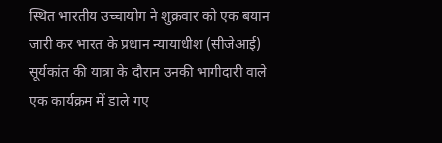स्थित भारतीय उच्चायोग ने शुक्रवार को एक बयान जारी कर भारत के प्रधान न्यायाधीश (सीजेआई) सूर्यकांत की यात्रा के दौरान उनकी भागीदारी वाले एक कार्यक्रम में डाले गए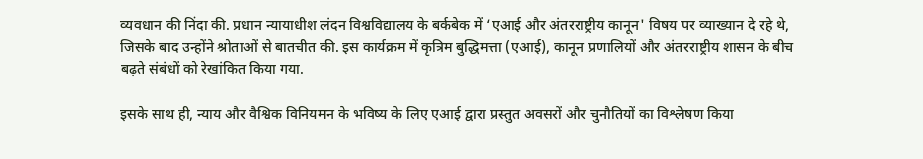व्यवधान की निंदा की. प्रधान न्यायाधीश लंदन विश्वविद्यालय के बर्कबेक में ‘एआई और अंतरराष्ट्रीय कानून' विषय पर व्याख्यान दे रहे थे, जिसके बाद उन्होंने श्रोताओं से बातचीत की. इस कार्यक्रम में कृत्रिम बुद्धिमत्ता (एआई), कानून प्रणालियों और अंतरराष्ट्रीय शासन के बीच बढ़ते संबंधों को रेखांकित किया गया.

इसके साथ ही, न्याय और वैश्विक विनियमन के भविष्य के लिए एआई द्वारा प्रस्तुत अवसरों और चुनौतियों का विश्लेषण किया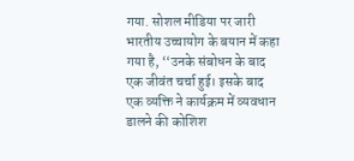गया. सोशल मीडिया पर जारी भारतीय उच्चायोग के बयान में कहा गया है, ‘‘उनके संबोधन के बाद एक जीवंत चर्चा हुई। इसके बाद एक व्यक्ति ने कार्यक्रम में व्यवधान डालने की कोशिश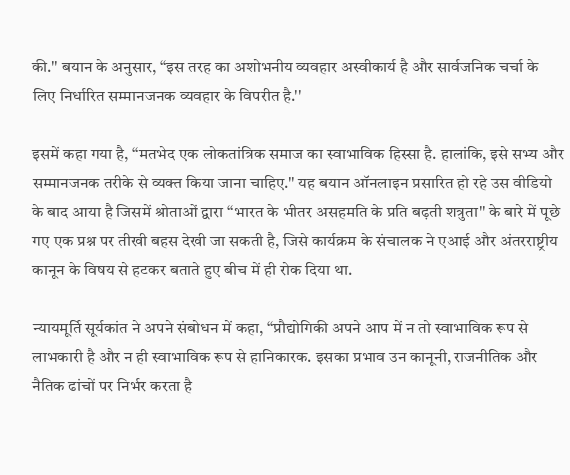की.'' बयान के अनुसार, ‘‘इस तरह का अशोभनीय व्यवहार अस्वीकार्य है और सार्वजनिक चर्चा के लिए निर्धारित सम्मानजनक व्यवहार के विपरीत है.''

इसमें कहा गया है, ‘‘मतभेद एक लोकतांत्रिक समाज का स्वाभाविक हिस्सा है. हालांकि, इसे सभ्य और सम्मानजनक तरीके से व्यक्त किया जाना चाहिए.'' यह बयान ऑनलाइन प्रसारित हो रहे उस वीडियो के बाद आया है जिसमें श्रोताओं द्वारा ‘‘भारत के भीतर असहमति के प्रति बढ़ती शत्रुता'' के बारे में पूछे गए एक प्रश्न पर तीखी बहस देखी जा सकती है, जिसे कार्यक्रम के संचालक ने एआई और अंतरराष्ट्रीय कानून के विषय से हटकर बताते हुए बीच में ही रोक दिया था.

न्यायमूर्ति सूर्यकांत ने अपने संबोधन में कहा, ‘‘प्रौद्योगिकी अपने आप में न तो स्वाभाविक रूप से लाभकारी है और न ही स्वाभाविक रूप से हानिकारक. इसका प्रभाव उन कानूनी, राजनीतिक और नैतिक ढांचों पर निर्भर करता है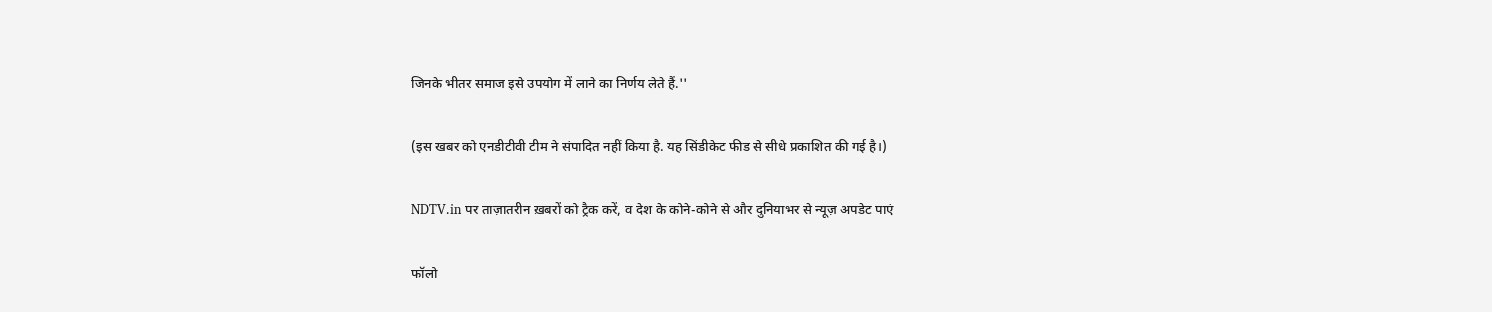जिनके भीतर समाज इसे उपयोग में लाने का निर्णय लेते हैं.''

(इस खबर को एनडीटीवी टीम ने संपादित नहीं किया है. यह सिंडीकेट फीड से सीधे प्रकाशित की गई है।)

NDTV.in पर ताज़ातरीन ख़बरों को ट्रैक करें, व देश के कोने-कोने से और दुनियाभर से न्यूज़ अपडेट पाएं

फॉलो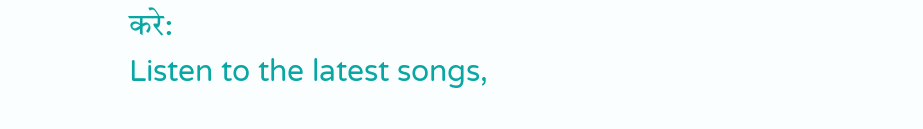करे:
Listen to the latest songs,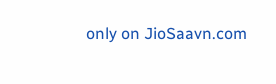only on JioSaavn.com